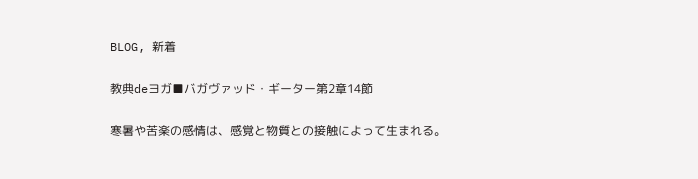BLOG, 新着

教典deヨガ■バガヴァッド・ギーター第2章14節

寒暑や苦楽の感情は、感覚と物質との接触によって生まれる。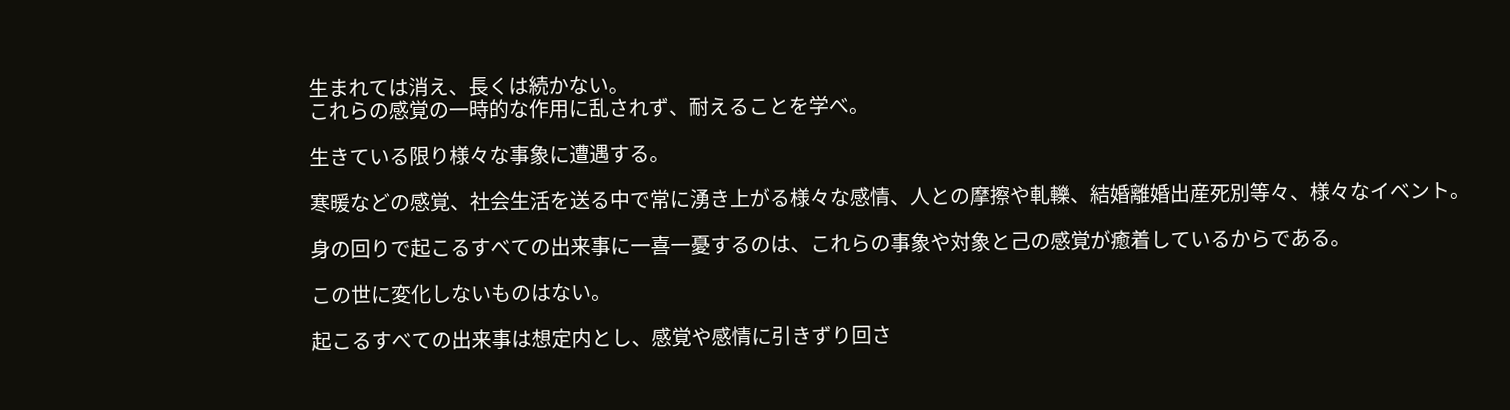生まれては消え、長くは続かない。
これらの感覚の一時的な作用に乱されず、耐えることを学べ。

生きている限り様々な事象に遭遇する。

寒暖などの感覚、社会生活を送る中で常に湧き上がる様々な感情、人との摩擦や軋轢、結婚離婚出産死別等々、様々なイベント。

身の回りで起こるすべての出来事に一喜一憂するのは、これらの事象や対象と己の感覚が癒着しているからである。

この世に変化しないものはない。

起こるすべての出来事は想定内とし、感覚や感情に引きずり回さ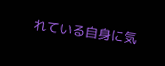れている自身に気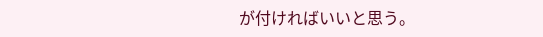が付ければいいと思う。